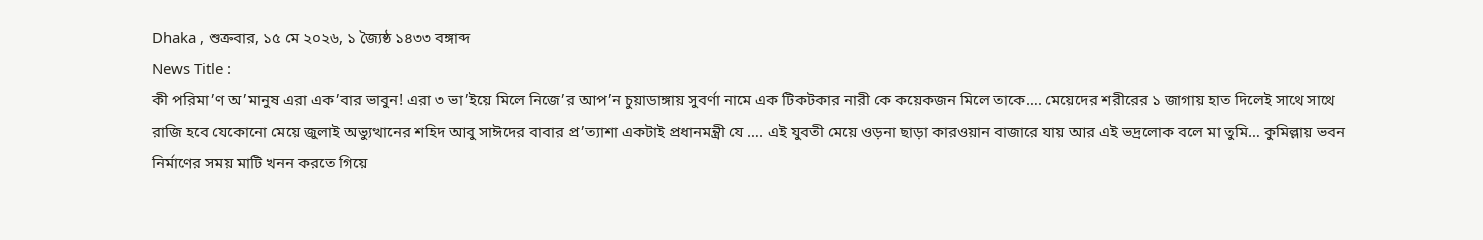Dhaka , শুক্রবার, ১৫ মে ২০২৬, ১ জ্যৈষ্ঠ ১৪৩৩ বঙ্গাব্দ
News Title :
কী পরিমা’ণ অ’মানুষ এরা এক’বার ভাবুন! এরা ৩ ভা’ইয়ে মিলে নিজে’র আপ’ন চুয়াডাঙ্গায় সুবর্ণা নামে এক টিকটকার নারী কে কয়েকজন মিলে তাকে…. মেয়েদের শরীরের ১ জাগায় হাত দিলেই সাথে সাথে রাজি হবে যেকোনো মেয়ে জুলাই অভ্যুত্থানের শহিদ আবু সাঈদের বাবার প্র’ত্যাশা একটাই প্রধানমন্ত্রী যে …. এই যুবতী মেয়ে ওড়না ছাড়া কারওয়ান বাজারে যায় আর এই ভদ্রলোক বলে মা তুমি… কুমিল্লায় ভবন নির্মাণের সময় মাটি খনন করতে গিয়ে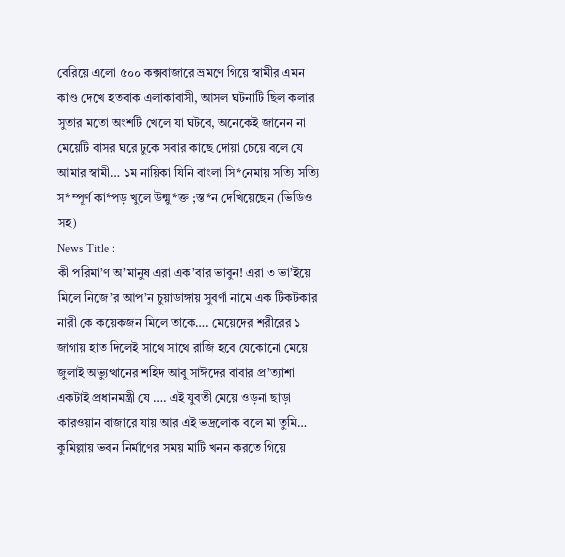বেরিয়ে এলো ৫০০ কক্সবাজারে ভ্রমণে গিয়ে স্বামীর এমন কাণ্ড দেখে হতবাক এলাকাবাসী, আসল ঘটনাটি ছিল কলার সুতার মতো অংশটি খেলে যা ঘটবে, অনেকেই জানেন না মেয়েটি বাসর ঘরে ঢুকে সবার কাছে দোয়া চেয়ে বলে যে আমার স্বামী… ১ম নায়িকা যিনি বাংলা সি*নেমায় সত্যি সত্যি স*ম্পূর্ণ কা*পড় খুলে উন্মু*ক্ত ;স্ত*ন দেখিয়েছেন (ভিডিও সহ)
News Title :
কী পরিমা’ণ অ’মানুষ এরা এক’বার ভাবুন! এরা ৩ ভা’ইয়ে মিলে নিজে’র আপ’ন চুয়াডাঙ্গায় সুবর্ণা নামে এক টিকটকার নারী কে কয়েকজন মিলে তাকে…. মেয়েদের শরীরের ১ জাগায় হাত দিলেই সাথে সাথে রাজি হবে যেকোনো মেয়ে জুলাই অভ্যুত্থানের শহিদ আবু সাঈদের বাবার প্র’ত্যাশা একটাই প্রধানমন্ত্রী যে …. এই যুবতী মেয়ে ওড়না ছাড়া কারওয়ান বাজারে যায় আর এই ভদ্রলোক বলে মা তুমি… কুমিল্লায় ভবন নির্মাণের সময় মাটি খনন করতে গিয়ে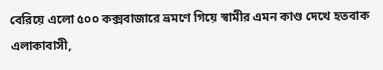বেরিয়ে এলো ৫০০ কক্সবাজারে ভ্রমণে গিয়ে স্বামীর এমন কাণ্ড দেখে হতবাক এলাকাবাসী,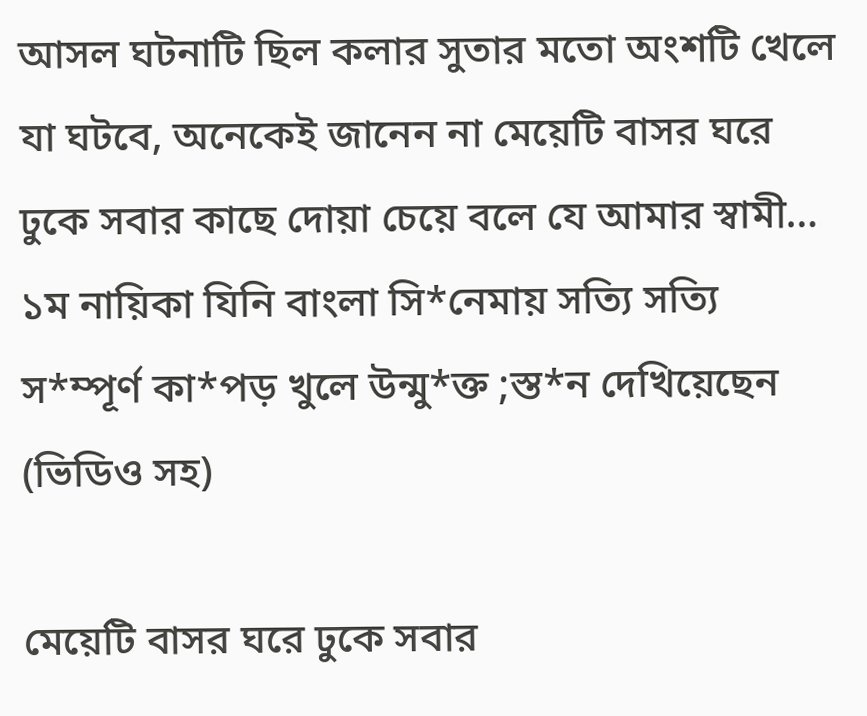আসল ঘটনাটি ছিল কলার সুতার মতো অংশটি খেলে যা ঘটবে, অনেকেই জানেন না মেয়েটি বাসর ঘরে ঢুকে সবার কাছে দোয়া চেয়ে বলে যে আমার স্বামী… ১ম নায়িকা যিনি বাংলা সি*নেমায় সত্যি সত্যি স*ম্পূর্ণ কা*পড় খুলে উন্মু*ক্ত ;স্ত*ন দেখিয়েছেন (ভিডিও সহ)

মেয়েটি বাসর ঘরে ঢুকে সবার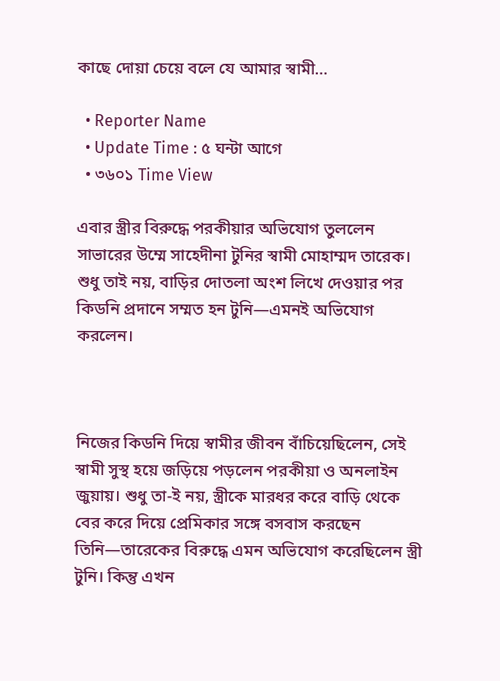কাছে দোয়া চেয়ে বলে যে আমার স্বামী…

  • Reporter Name
  • Update Time : ৫ ঘন্টা আগে
  • ৩৬০১ Time View

এবার স্ত্রীর বিরুদ্ধে পরকীয়ার অভিযোগ তুললেন সাভারের উম্মে সাহেদীনা টুনির স্বামী মোহাম্মদ তারেক। শুধু তাই নয়, বাড়ির দোতলা অংশ লিখে দেওয়ার পর কিডনি প্রদানে সম্মত হন টুনি—এমনই অভিযোগ করলেন।



নিজের কিডনি দিয়ে স্বামীর জীবন বাঁচিয়েছিলেন, সেই স্বামী সুস্থ হয়ে জড়িয়ে পড়লেন পরকীয়া ও অনলাইন জুয়ায়। শুধু তা-ই নয়, স্ত্রীকে মারধর করে বাড়ি থেকে বের করে দিয়ে প্রেমিকার সঙ্গে বসবাস করছেন তিনি—তারেকের বিরুদ্ধে এমন অভিযোগ করেছিলেন স্ত্রী টুনি। কিন্তু এখন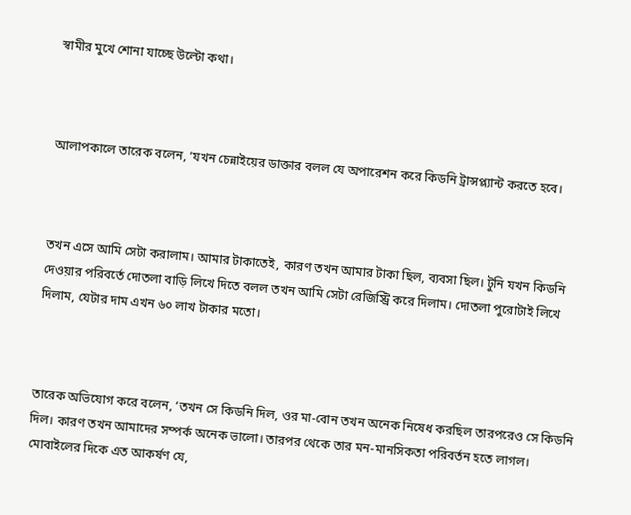স্বামীর মুখে শোনা যাচ্ছে উল্টো কথা।



আলাপকালে তারেক বলেন, ‘যখন চেন্নাইয়ের ডাক্তার বলল যে অপারেশন করে কিডনি ট্রান্সপ্ল্যান্ট করতে হবে।



তখন এসে আমি সেটা করালাম। আমার টাকাতেই, কারণ তখন আমার টাকা ছিল, ব্যবসা ছিল। টুনি যখন কিডনি দেওয়ার পরিবর্তে দোতলা বাড়ি লিখে দিতে বলল তখন আমি সেটা রেজিস্ট্রি করে দিলাম। দোতলা পুরোটাই লিখে দিলাম, যেটার দাম এখন ৬০ লাখ টাকার মতো।



তারেক অভিযোগ করে বলেন, ‘তখন সে কিডনি দিল, ওর মা-বোন তখন অনেক নিষেধ করছিল তারপরেও সে কিডনি দিল। কারণ তখন আমাদের সম্পর্ক অনেক ভালো। তারপর থেকে তার মন-মানসিকতা পরিবর্তন হতে লাগল। মোবাইলের দিকে এত আকর্ষণ যে,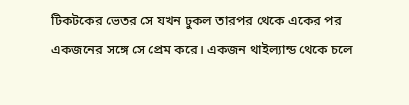টিকটকের ভেতর সে যখন ঢুকল তারপর থেকে একের পর একজনের সঙ্গে সে প্রেম করে। একজন থাইল্যান্ড থেকে চলে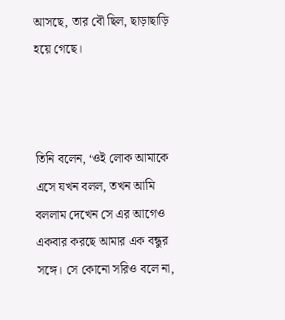আসছে, তার বৌ ছিল, ছাড়াছাড়ি হয়ে গেছে।



তিনি বলেন, ‘ওই লোক আমাকে এসে যখন বলল, তখন আমি বললাম দেখেন সে এর আগেও একবার করছে আমার এক বন্ধুর সঙ্গে। সে কোনো সরিও বলে না,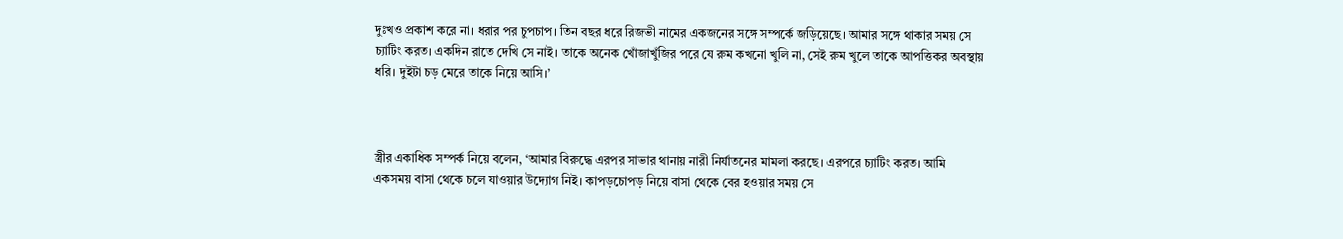দুঃখও প্রকাশ করে না। ধরার পর চুপচাপ। তিন বছর ধরে রিজভী নামের একজনের সঙ্গে সম্পর্কে জড়িয়েছে। আমার সঙ্গে থাকার সময় সে চ্যাটিং করত। একদিন রাতে দেখি সে নাই। তাকে অনেক খোঁজাখুঁজির পরে যে রুম কখনো খুলি না, সেই রুম খুলে তাকে আপত্তিকর অবস্থায় ধরি। দুইটা চড় মেরে তাকে নিয়ে আসি।’



স্ত্রীর একাধিক সম্পর্ক নিয়ে বলেন, ‘আমার বিরুদ্ধে এরপর সাভার থানায় নারী নির্যাতনের মামলা করছে। এরপরে চ্যাটিং করত। আমি একসময় বাসা থেকে চলে যাওয়ার উদ্যোগ নিই। কাপড়চোপড় নিয়ে বাসা থেকে বের হওয়ার সময় সে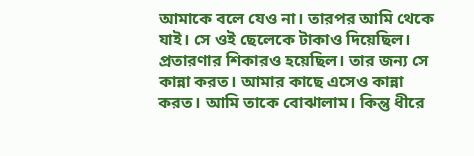আমাকে বলে যেও না। তারপর আমি থেকে যাই। সে ওই ছেলেকে টাকাও দিয়েছিল। প্রতারণার শিকারও হয়েছিল। তার জন্য সে কান্না করত। আমার কাছে এসেও কান্না করত। আমি তাকে বোঝালাম। কিন্তু ধীরে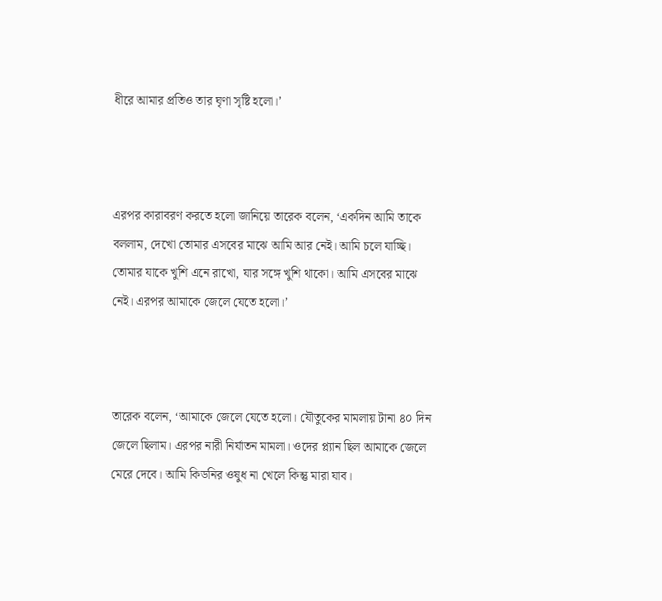ধীরে আমার প্রতিও তার ঘৃণা সৃষ্টি হলো।’



এরপর কারাবরণ করতে হলো জানিয়ে তারেক বলেন, ‘একদিন আমি তাকে বললাম, দেখো তোমার এসবের মাঝে আমি আর নেই। আমি চলে যাচ্ছি। তোমার যাকে খুশি এনে রাখো, যার সঙ্গে খুশি থাকো। আমি এসবের মাঝে নেই। এরপর আমাকে জেলে যেতে হলো।’



তারেক বলেন, ‘আমাকে জেলে যেতে হলো। যৌতুকের মামলায় টানা ৪০ দিন জেলে ছিলাম। এরপর নারী নির্যাতন মামলা। ওদের প্ল্যান ছিল আমাকে জেলে মেরে দেবে। আমি কিডনির ওষুধ না খেলে কিন্তু মারা যাব।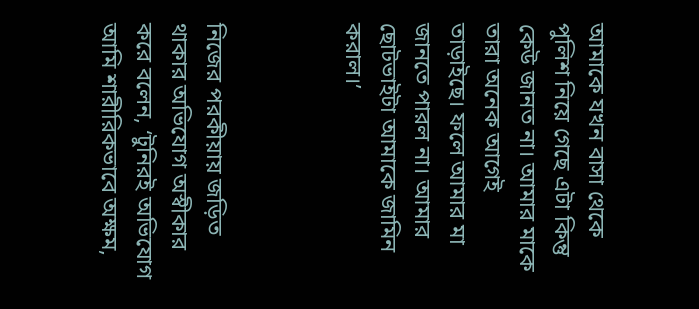আমাকে যখন বাসা থেকে পুলিশ নিয়ে গেছে এটা কিন্তু কেউ জানত না। আমার মাকে তারা অনেক আগেই তাড়াইছে। ফলে আমার মা জানতে পারল না। আমার ছোটভাইটা আমাকে জামিন করাল।’



নিজের পরকীয়ায় জড়িত থাকার অভিযোগ অস্বীকার করে বলেন, ‘টুনিরই অভিযোগ আমি শারীরিকভাবে অক্ষম,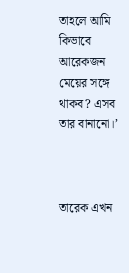তাহলে আমি কিভাবে আরেকজন মেয়ের সঙ্গে থাকব? এসব তার বানানো।’



তারেক এখন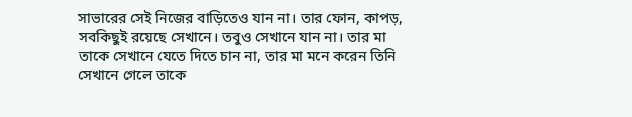সাভারের সেই নিজের বাড়িতেও যান না। তার ফোন, কাপড়, সবকিছুই রয়েছে সেখানে। তবুও সেখানে যান না। তার মা তাকে সেখানে যেতে দিতে চান না, তার মা মনে করেন তিনি সেখানে গেলে তাকে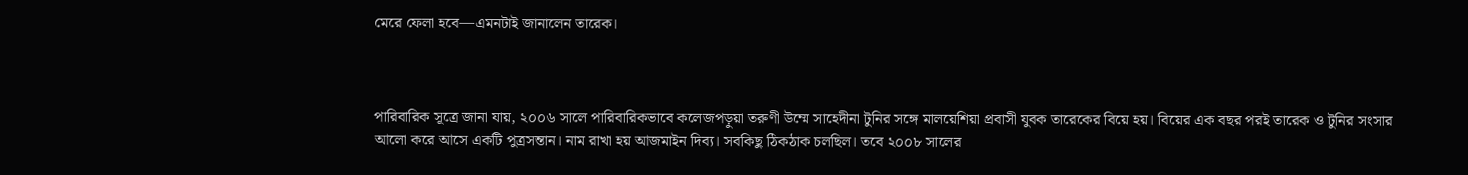মেরে ফেলা হবে—এমনটাই জানালেন তারেক।



পারিবারিক সূত্রে জানা যায়, ২০০৬ সালে পারিবারিকভাবে কলেজপড়ুয়া তরুণী উম্মে সাহেদীনা টুনির সঙ্গে মালয়েশিয়া প্রবাসী যুবক তারেকের বিয়ে হয়। বিয়ের এক বছর পরই তারেক ও টুনির সংসার আলো করে আসে একটি পুত্রসন্তান। নাম রাখা হয় আজমাইন দিব্য। সবকিছু ঠিকঠাক চলছিল। তবে ২০০৮ সালের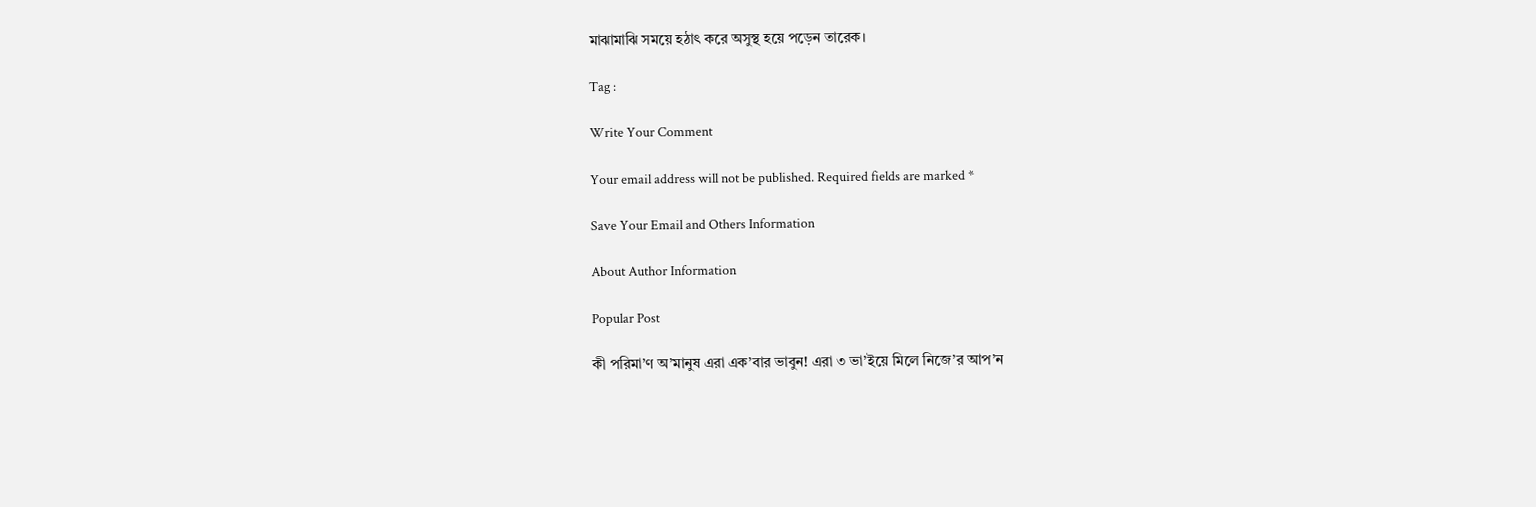মাঝামাঝি সময়ে হঠাৎ করে অসুস্থ হয়ে পড়েন তারেক।

Tag :

Write Your Comment

Your email address will not be published. Required fields are marked *

Save Your Email and Others Information

About Author Information

Popular Post

কী পরিমা’ণ অ’মানুষ এরা এক’বার ভাবুন! এরা ৩ ভা’ইয়ে মিলে নিজে’র আপ’ন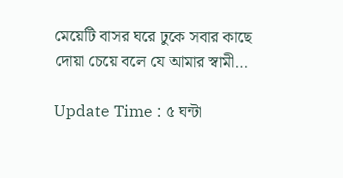মেয়েটি বাসর ঘরে ঢুকে সবার কাছে দোয়া চেয়ে বলে যে আমার স্বামী…

Update Time : ৫ ঘন্টা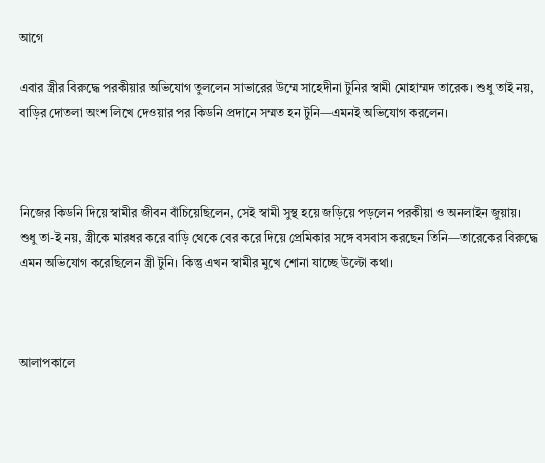আগে

এবার স্ত্রীর বিরুদ্ধে পরকীয়ার অভিযোগ তুললেন সাভারের উম্মে সাহেদীনা টুনির স্বামী মোহাম্মদ তারেক। শুধু তাই নয়, বাড়ির দোতলা অংশ লিখে দেওয়ার পর কিডনি প্রদানে সম্মত হন টুনি—এমনই অভিযোগ করলেন।



নিজের কিডনি দিয়ে স্বামীর জীবন বাঁচিয়েছিলেন, সেই স্বামী সুস্থ হয়ে জড়িয়ে পড়লেন পরকীয়া ও অনলাইন জুয়ায়। শুধু তা-ই নয়, স্ত্রীকে মারধর করে বাড়ি থেকে বের করে দিয়ে প্রেমিকার সঙ্গে বসবাস করছেন তিনি—তারেকের বিরুদ্ধে এমন অভিযোগ করেছিলেন স্ত্রী টুনি। কিন্তু এখন স্বামীর মুখে শোনা যাচ্ছে উল্টো কথা।



আলাপকালে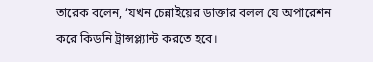তারেক বলেন, ‘যখন চেন্নাইয়ের ডাক্তার বলল যে অপারেশন করে কিডনি ট্রান্সপ্ল্যান্ট করতে হবে।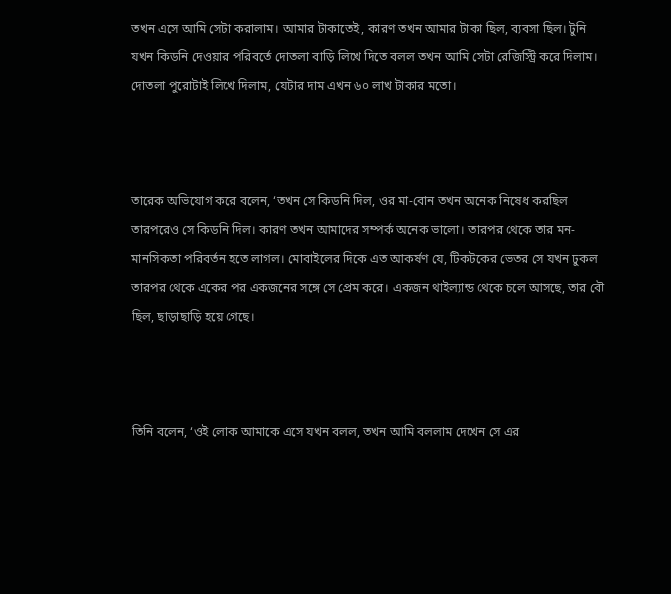তখন এসে আমি সেটা করালাম। আমার টাকাতেই, কারণ তখন আমার টাকা ছিল, ব্যবসা ছিল। টুনি যখন কিডনি দেওয়ার পরিবর্তে দোতলা বাড়ি লিখে দিতে বলল তখন আমি সেটা রেজিস্ট্রি করে দিলাম। দোতলা পুরোটাই লিখে দিলাম, যেটার দাম এখন ৬০ লাখ টাকার মতো।



তারেক অভিযোগ করে বলেন, ‘তখন সে কিডনি দিল, ওর মা-বোন তখন অনেক নিষেধ করছিল তারপরেও সে কিডনি দিল। কারণ তখন আমাদের সম্পর্ক অনেক ভালো। তারপর থেকে তার মন-মানসিকতা পরিবর্তন হতে লাগল। মোবাইলের দিকে এত আকর্ষণ যে, টিকটকের ভেতর সে যখন ঢুকল তারপর থেকে একের পর একজনের সঙ্গে সে প্রেম করে। একজন থাইল্যান্ড থেকে চলে আসছে, তার বৌ ছিল, ছাড়াছাড়ি হয়ে গেছে।



তিনি বলেন, ‘ওই লোক আমাকে এসে যখন বলল, তখন আমি বললাম দেখেন সে এর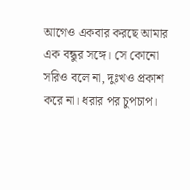আগেও একবার করছে আমার এক বন্ধুর সঙ্গে। সে কোনো সরিও বলে না, দুঃখও প্রকাশ করে না। ধরার পর চুপচাপ।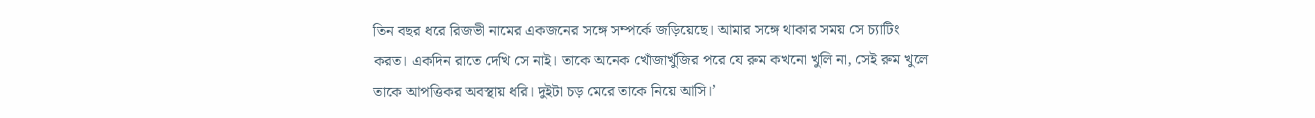তিন বছর ধরে রিজভী নামের একজনের সঙ্গে সম্পর্কে জড়িয়েছে। আমার সঙ্গে থাকার সময় সে চ্যাটিং করত। একদিন রাতে দেখি সে নাই। তাকে অনেক খোঁজাখুঁজির পরে যে রুম কখনো খুলি না, সেই রুম খুলে তাকে আপত্তিকর অবস্থায় ধরি। দুইটা চড় মেরে তাকে নিয়ে আসি।’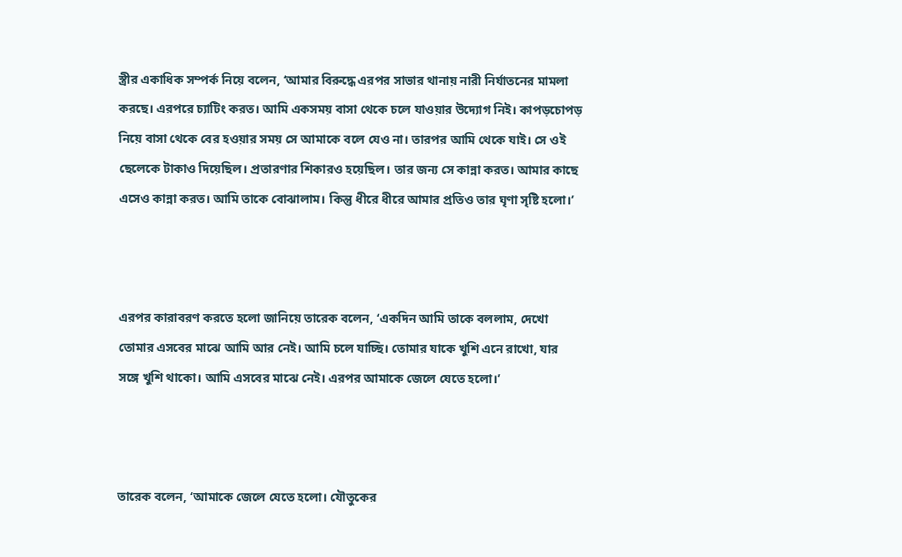স্ত্রীর একাধিক সম্পর্ক নিয়ে বলেন, ‘আমার বিরুদ্ধে এরপর সাভার থানায় নারী নির্যাতনের মামলা করছে। এরপরে চ্যাটিং করত। আমি একসময় বাসা থেকে চলে যাওয়ার উদ্যোগ নিই। কাপড়চোপড় নিয়ে বাসা থেকে বের হওয়ার সময় সে আমাকে বলে যেও না। তারপর আমি থেকে যাই। সে ওই ছেলেকে টাকাও দিয়েছিল। প্রতারণার শিকারও হয়েছিল। তার জন্য সে কান্না করত। আমার কাছে এসেও কান্না করত। আমি তাকে বোঝালাম। কিন্তু ধীরে ধীরে আমার প্রতিও তার ঘৃণা সৃষ্টি হলো।’



এরপর কারাবরণ করতে হলো জানিয়ে তারেক বলেন, ‘একদিন আমি তাকে বললাম, দেখো তোমার এসবের মাঝে আমি আর নেই। আমি চলে যাচ্ছি। তোমার যাকে খুশি এনে রাখো, যার সঙ্গে খুশি থাকো। আমি এসবের মাঝে নেই। এরপর আমাকে জেলে যেতে হলো।’



তারেক বলেন, ‘আমাকে জেলে যেতে হলো। যৌতুকের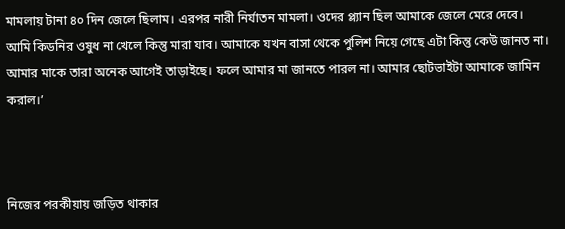মামলায় টানা ৪০ দিন জেলে ছিলাম। এরপর নারী নির্যাতন মামলা। ওদের প্ল্যান ছিল আমাকে জেলে মেরে দেবে। আমি কিডনির ওষুধ না খেলে কিন্তু মারা যাব। আমাকে যখন বাসা থেকে পুলিশ নিয়ে গেছে এটা কিন্তু কেউ জানত না। আমার মাকে তারা অনেক আগেই তাড়াইছে। ফলে আমার মা জানতে পারল না। আমার ছোটভাইটা আমাকে জামিন করাল।’



নিজের পরকীয়ায় জড়িত থাকার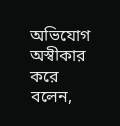অভিযোগ অস্বীকার করে বলেন,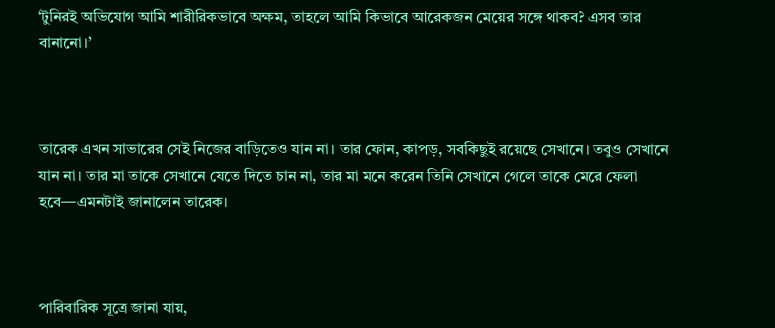‘টুনিরই অভিযোগ আমি শারীরিকভাবে অক্ষম, তাহলে আমি কিভাবে আরেকজন মেয়ের সঙ্গে থাকব? এসব তার বানানো।’



তারেক এখন সাভারের সেই নিজের বাড়িতেও যান না। তার ফোন, কাপড়, সবকিছুই রয়েছে সেখানে। তবুও সেখানে যান না। তার মা তাকে সেখানে যেতে দিতে চান না, তার মা মনে করেন তিনি সেখানে গেলে তাকে মেরে ফেলা হবে—এমনটাই জানালেন তারেক।



পারিবারিক সূত্রে জানা যায়,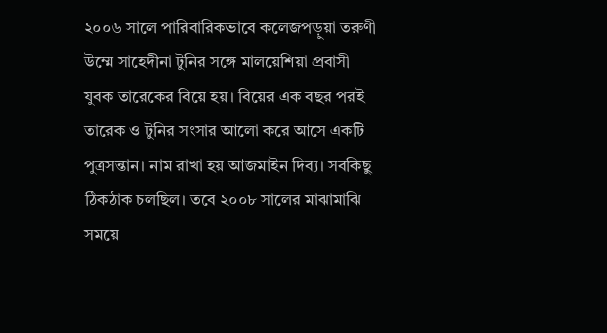২০০৬ সালে পারিবারিকভাবে কলেজপড়ুয়া তরুণী উম্মে সাহেদীনা টুনির সঙ্গে মালয়েশিয়া প্রবাসী যুবক তারেকের বিয়ে হয়। বিয়ের এক বছর পরই তারেক ও টুনির সংসার আলো করে আসে একটি পুত্রসন্তান। নাম রাখা হয় আজমাইন দিব্য। সবকিছু ঠিকঠাক চলছিল। তবে ২০০৮ সালের মাঝামাঝি সময়ে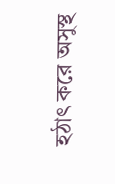হঠাৎ করে অসুস্থ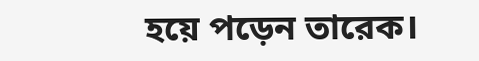হয়ে পড়েন তারেক।